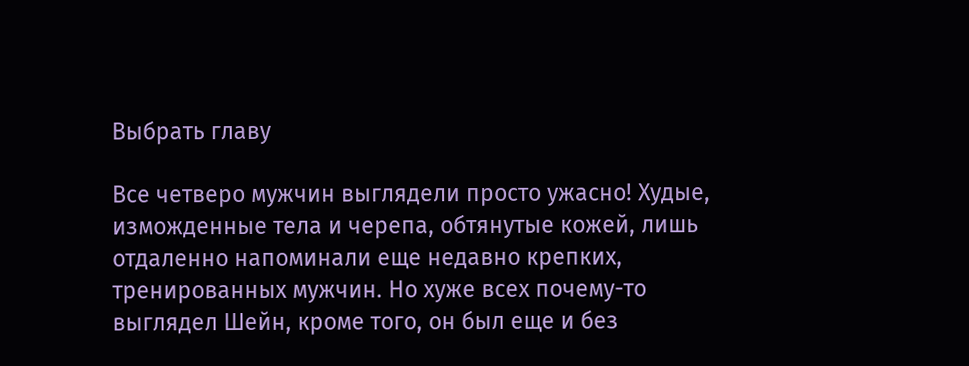Выбрать главу

Все четверо мужчин выглядели просто ужасно! Худые, изможденные тела и черепа, обтянутые кожей, лишь отдаленно напоминали еще недавно крепких, тренированных мужчин. Но хуже всех почему-то выглядел Шейн, кроме того, он был еще и без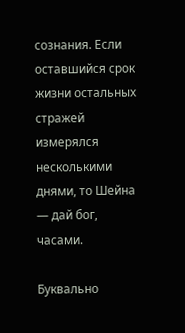сознания. Если оставшийся срок жизни остальных стражей измерялся несколькими днями, то Шейна — дай бог, часами.

Буквально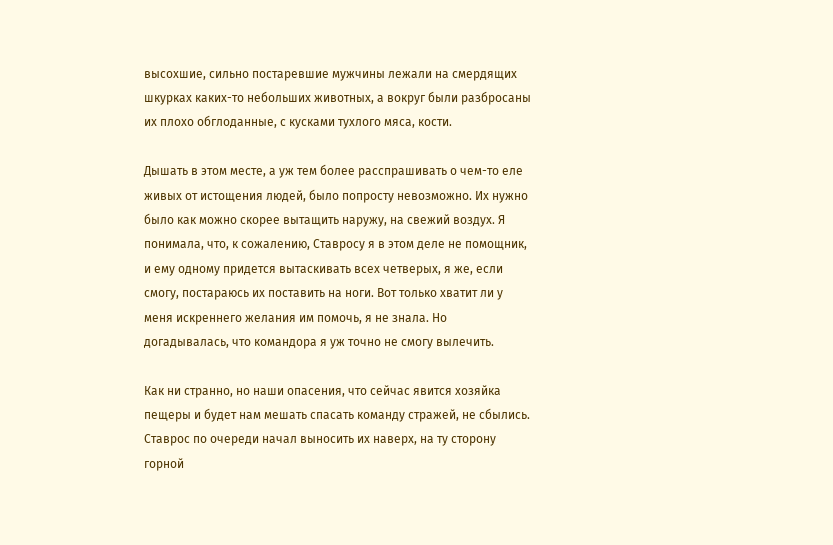высохшие, сильно постаревшие мужчины лежали на смердящих шкурках каких-то небольших животных, а вокруг были разбросаны их плохо обглоданные, с кусками тухлого мяса, кости.

Дышать в этом месте, а уж тем более расспрашивать о чем-то еле живых от истощения людей, было попросту невозможно. Их нужно было как можно скорее вытащить наружу, на свежий воздух. Я понимала, что, к сожалению, Ставросу я в этом деле не помощник, и ему одному придется вытаскивать всех четверых, я же, если смогу, постараюсь их поставить на ноги. Вот только хватит ли у меня искреннего желания им помочь, я не знала. Но догадывалась, что командора я уж точно не смогу вылечить.

Как ни странно, но наши опасения, что сейчас явится хозяйка пещеры и будет нам мешать спасать команду стражей, не сбылись. Ставрос по очереди начал выносить их наверх, на ту сторону горной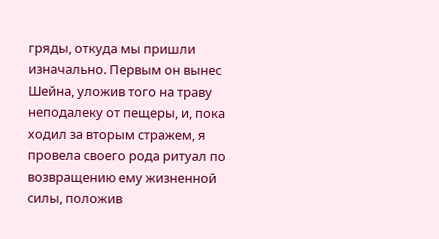гряды, откуда мы пришли изначально. Первым он вынес Шейна, уложив того на траву неподалеку от пещеры, и, пока ходил за вторым стражем, я провела своего рода ритуал по возвращению ему жизненной силы, положив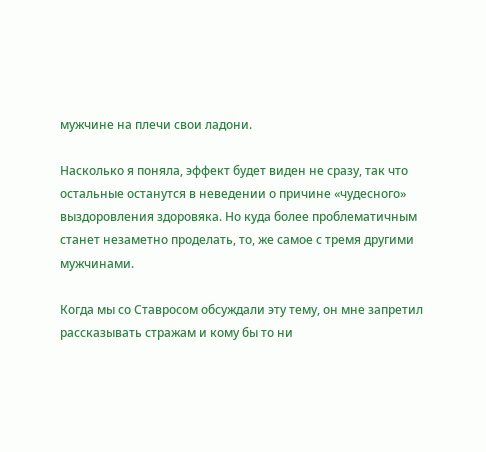мужчине на плечи свои ладони.

Насколько я поняла, эффект будет виден не сразу, так что остальные останутся в неведении о причине «чудесного» выздоровления здоровяка. Но куда более проблематичным станет незаметно проделать, то, же самое с тремя другими мужчинами.

Когда мы со Ставросом обсуждали эту тему, он мне запретил рассказывать стражам и кому бы то ни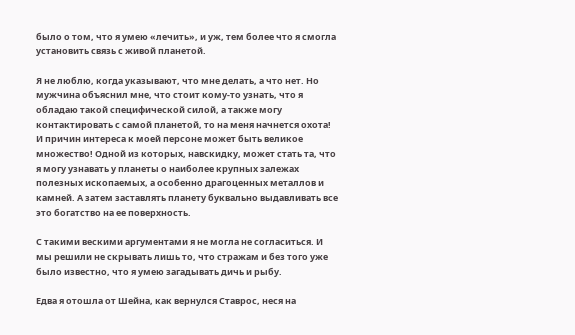было о том, что я умею «лечить», и уж, тем более что я смогла установить связь с живой планетой.

Я не люблю, когда указывают, что мне делать, а что нет. Но мужчина объяснил мне, что стоит кому-то узнать, что я обладаю такой специфической силой, а также могу контактировать с самой планетой, то на меня начнется охота! И причин интереса к моей персоне может быть великое множество! Одной из которых, навскидку, может стать та, что я могу узнавать у планеты о наиболее крупных залежах полезных ископаемых, а особенно драгоценных металлов и камней. А затем заставлять планету буквально выдавливать все это богатство на ее поверхность.

С такими вескими аргументами я не могла не согласиться. И мы решили не скрывать лишь то, что стражам и без того уже было известно, что я умею загадывать дичь и рыбу.

Едва я отошла от Шейна, как вернулся Ставрос, неся на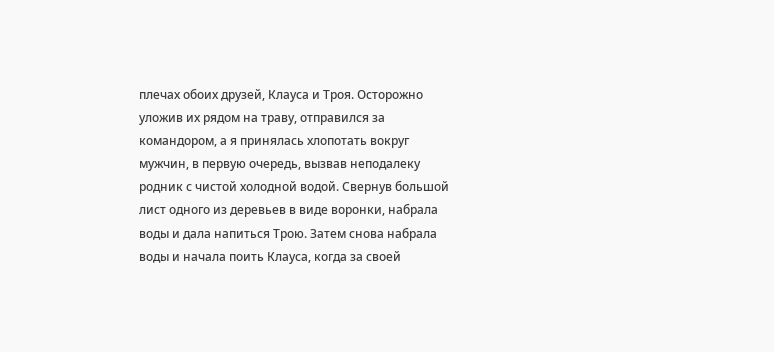плечах обоих друзей, Клауса и Троя. Осторожно уложив их рядом на траву, отправился за командором, а я принялась хлопотать вокруг мужчин, в первую очередь, вызвав неподалеку родник с чистой холодной водой. Свернув большой лист одного из деревьев в виде воронки, набрала воды и дала напиться Трою. Затем снова набрала воды и начала поить Клауса, когда за своей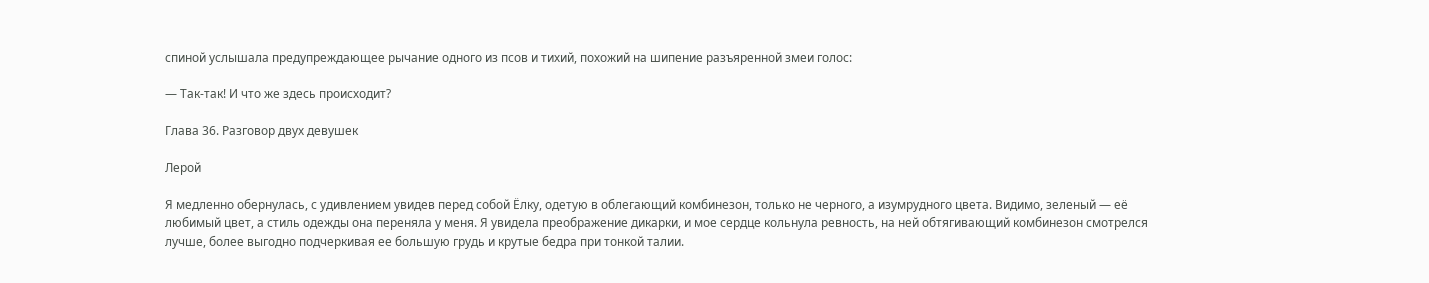спиной услышала предупреждающее рычание одного из псов и тихий, похожий на шипение разъяренной змеи голос:

— Так-так! И что же здесь происходит?

Глава 36. Разговор двух девушек

Лерой

Я медленно обернулась, с удивлением увидев перед собой Ёлку, одетую в облегающий комбинезон, только не черного, а изумрудного цвета. Видимо, зеленый — её любимый цвет, а стиль одежды она переняла у меня. Я увидела преображение дикарки, и мое сердце кольнула ревность, на ней обтягивающий комбинезон смотрелся лучше, более выгодно подчеркивая ее большую грудь и крутые бедра при тонкой талии.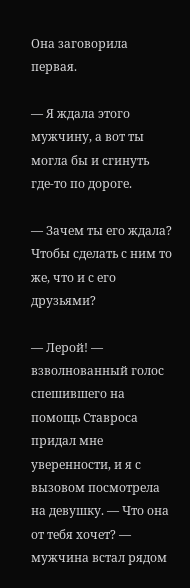Она заговорила первая.

— Я ждала этого мужчину, а вот ты могла бы и сгинуть где-то по дороге.

— Зачем ты его ждала? Чтобы сделать с ним то же, что и с его друзьями?

— Лерой! — взволнованный голос спешившего на помощь Ставроса придал мне уверенности, и я с вызовом посмотрела на девушку. — Что она от тебя хочет? — мужчина встал рядом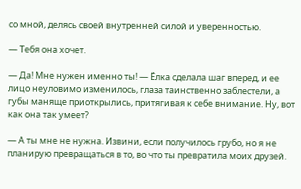со мной, делясь своей внутренней силой и уверенностью.

— Тебя она хочет.

— Да! Мне нужен именно ты! — Ёлка сделала шаг вперед, и ее лицо неуловимо изменилось, глаза таинственно заблестели, а губы маняще приоткрылись, притягивая к себе внимание. Ну, вот как она так умеет?

— А ты мне не нужна. Извини, если получилось грубо, но я не планирую превращаться в то, во что ты превратила моих друзей.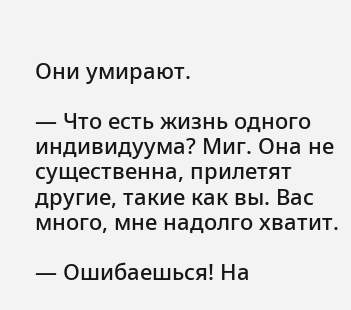Они умирают.

— Что есть жизнь одного индивидуума? Миг. Она не существенна, прилетят другие, такие как вы. Вас много, мне надолго хватит.

— Ошибаешься! На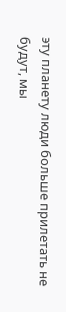эту планету люди больше прилетать не будут, мы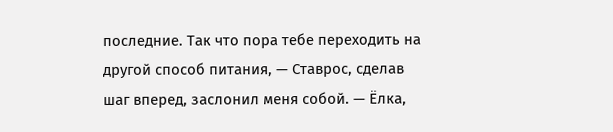последние. Так что пора тебе переходить на другой способ питания, — Ставрос, сделав шаг вперед, заслонил меня собой. — Ёлка,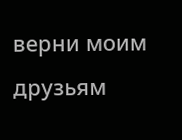верни моим друзьям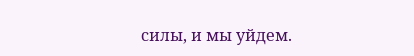силы, и мы уйдем.